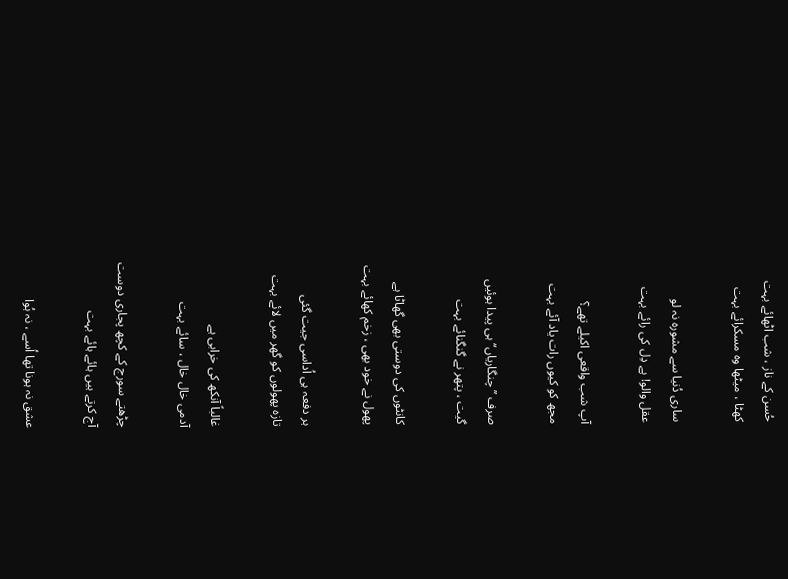حُسن کے ناز ، شب اٹھائے بہت
کھٹا ، میٹھا وہ مسکرائے بہت

ساری دُنیا سے مشورہ نہ لو
عقل والو! ہے دِل کی رائے بہت

آپ شب واقعی اکیلے تھے؟
مجھ کو کیوں رات یاد آئے بہت

صرف ’’چنگاریاں‘‘ ہی پیدا ہوئیں
گیت ، پتھر نے گنگنائے بہت

کانٹوں کی دوستی بھی گھاٹا ہے
پھول نے خود بھی ، زخم کھائے بہت

ہر دفعہ ہی اُداسی جیت گئی
تازہ پھولوں کو گھر میں لائے بہت

غالباً آنکھ کی خرابی ہے
آدمی خال خال ، سائے بہت

چڑھتے سورج کے کچھ پجاری دوست
آج کرتے ہیں ہائے ہائے بہت

عشق نہ ہونا تھا اُسے ، نہ ہُوا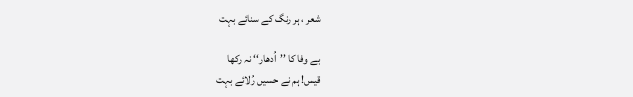شعر ، ہر رنگ کے سنائے بہت

بے وفا کا ’’اُدھار‘‘ نہ رکھا
قیس! ہم نے حسیں رُلائے بہت